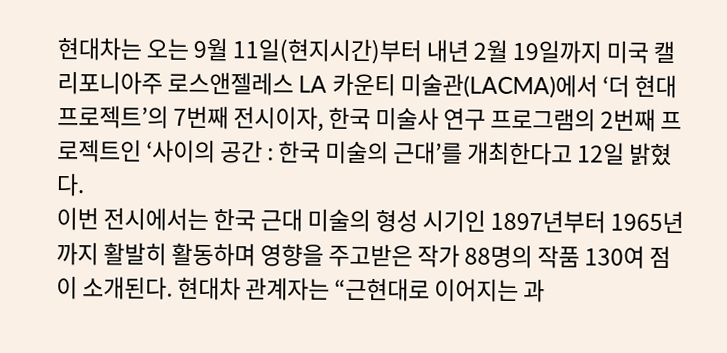현대차는 오는 9월 11일(현지시간)부터 내년 2월 19일까지 미국 캘리포니아주 로스앤젤레스 LA 카운티 미술관(LACMA)에서 ‘더 현대 프로젝트’의 7번째 전시이자, 한국 미술사 연구 프로그램의 2번째 프로젝트인 ‘사이의 공간 : 한국 미술의 근대’를 개최한다고 12일 밝혔다.
이번 전시에서는 한국 근대 미술의 형성 시기인 1897년부터 1965년까지 활발히 활동하며 영향을 주고받은 작가 88명의 작품 130여 점이 소개된다. 현대차 관계자는 “근현대로 이어지는 과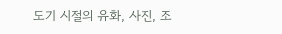도기 시절의 유화, 사진, 조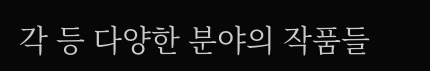각 등 다양한 분야의 작품들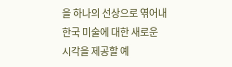을 하나의 선상으로 엮어내 한국 미술에 대한 새로운 시각을 제공할 예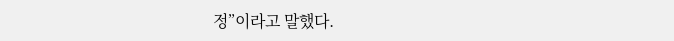정”이라고 말했다.